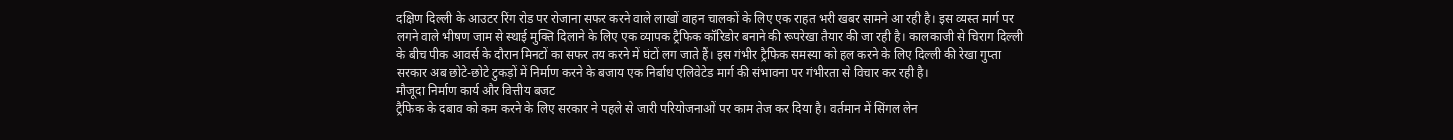दक्षिण दिल्ली के आउटर रिंग रोड पर रोजाना सफर करने वाले लाखों वाहन चालकों के लिए एक राहत भरी खबर सामने आ रही है। इस व्यस्त मार्ग पर लगने वाले भीषण जाम से स्थाई मुक्ति दिलाने के लिए एक व्यापक ट्रैफिक कॉरिडोर बनाने की रूपरेखा तैयार की जा रही है। कालकाजी से चिराग दिल्ली के बीच पीक आवर्स के दौरान मिनटों का सफर तय करने में घंटों लग जाते हैं। इस गंभीर ट्रैफिक समस्या को हल करने के लिए दिल्ली की रेखा गुप्ता सरकार अब छोटे-छोटे टुकड़ों में निर्माण करने के बजाय एक निर्बाध एलिवेटेड मार्ग की संभावना पर गंभीरता से विचार कर रही है।
मौजूदा निर्माण कार्य और वित्तीय बजट
ट्रैफिक के दबाव को कम करने के लिए सरकार ने पहले से जारी परियोजनाओं पर काम तेज कर दिया है। वर्तमान में सिंगल लेन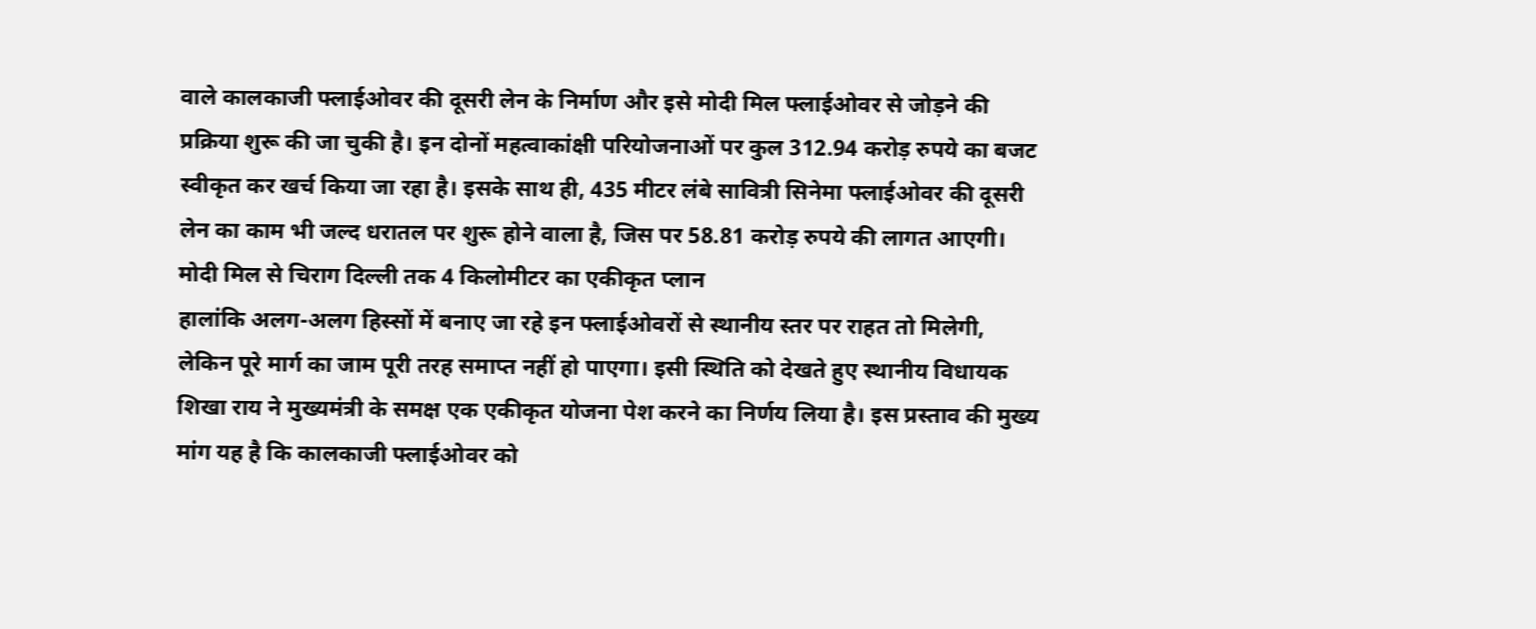वाले कालकाजी फ्लाईओवर की दूसरी लेन के निर्माण और इसे मोदी मिल फ्लाईओवर से जोड़ने की प्रक्रिया शुरू की जा चुकी है। इन दोनों महत्वाकांक्षी परियोजनाओं पर कुल 312.94 करोड़ रुपये का बजट स्वीकृत कर खर्च किया जा रहा है। इसके साथ ही, 435 मीटर लंबे सावित्री सिनेमा फ्लाईओवर की दूसरी लेन का काम भी जल्द धरातल पर शुरू होने वाला है, जिस पर 58.81 करोड़ रुपये की लागत आएगी।
मोदी मिल से चिराग दिल्ली तक 4 किलोमीटर का एकीकृत प्लान
हालांकि अलग-अलग हिस्सों में बनाए जा रहे इन फ्लाईओवरों से स्थानीय स्तर पर राहत तो मिलेगी, लेकिन पूरे मार्ग का जाम पूरी तरह समाप्त नहीं हो पाएगा। इसी स्थिति को देखते हुए स्थानीय विधायक शिखा राय ने मुख्यमंत्री के समक्ष एक एकीकृत योजना पेश करने का निर्णय लिया है। इस प्रस्ताव की मुख्य मांग यह है कि कालकाजी फ्लाईओवर को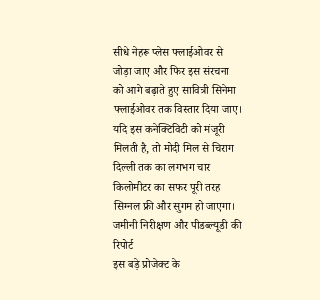सीधे नेहरू प्लेस फ्लाईओवर से जोड़ा जाए और फिर इस संरचना को आगे बढ़ाते हुए सावित्री सिनेमा फ्लाईओवर तक विस्तार दिया जाए। यदि इस कनेक्टिविटी को मंजूरी मिलती है, तो मोदी मिल से चिराग दिल्ली तक का लगभग चार किलोमीटर का सफर पूरी तरह सिग्नल फ्री और सुगम हो जाएगा।
जमीनी निरीक्षण और पीडब्ल्यूडी की रिपोर्ट
इस बड़े प्रोजेक्ट के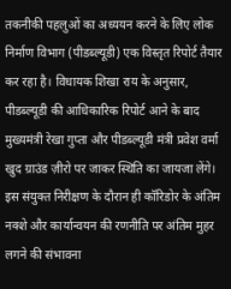तकनीकी पहलुओं का अध्ययन करने के लिए लोक निर्माण विभाग (पीडब्ल्यूडी) एक विस्तृत रिपोर्ट तैयार कर रहा है। विधायक शिखा राय के अनुसार, पीडब्ल्यूडी की आधिकारिक रिपोर्ट आने के बाद मुख्यमंत्री रेखा गुप्ता और पीडब्ल्यूडी मंत्री प्रवेश वर्मा खुद ग्राउंड ज़ीरो पर जाकर स्थिति का जायजा लेंगे। इस संयुक्त निरीक्षण के दौरान ही कॉरिडोर के अंतिम नक्शे और कार्यान्वयन की रणनीति पर अंतिम मुहर लगने की संभावना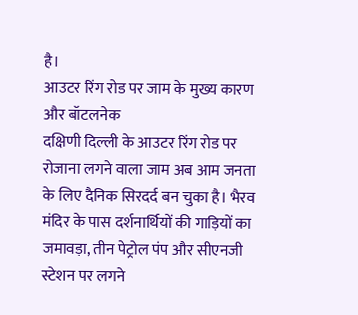है।
आउटर रिंग रोड पर जाम के मुख्य कारण और बॉटलनेक
दक्षिणी दिल्ली के आउटर रिंग रोड पर रोजाना लगने वाला जाम अब आम जनता के लिए दैनिक सिरदर्द बन चुका है। भैरव मंदिर के पास दर्शनार्थियों की गाड़ियों का जमावड़ा, तीन पेट्रोल पंप और सीएनजी स्टेशन पर लगने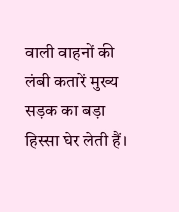वाली वाहनों की लंबी कतारें मुख्य सड़क का बड़ा हिस्सा घेर लेती हैं।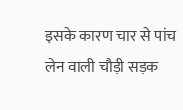इसके कारण चार से पांच लेन वाली चौड़ी सड़क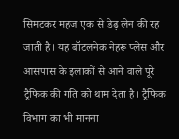सिमटकर महज एक से डेढ़ लेन की रह जाती है। यह बॉटलनेक नेहरू प्लेस और आसपास के इलाकों से आने वाले पूरे ट्रैफिक की गति को थाम देता है। ट्रैफिक विभाग का भी मानना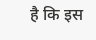है कि इस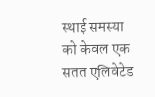स्थाई समस्या को केवल एक सतत एलिवेटेड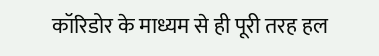कॉरिडोर के माध्यम से ही पूरी तरह हल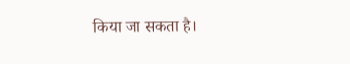किया जा सकता है।